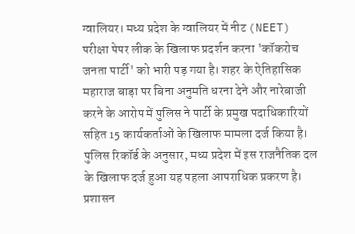ग्वालियर। मध्य प्रदेश के ग्वालियर में नीट (NEET) परीक्षा पेपर लीक के खिलाफ प्रदर्शन करना 'कॉकरोच जनता पार्टी' को भारी पड़ गया है। शहर के ऐतिहासिक महाराज बाड़ा पर बिना अनुमति धरना देने और नारेबाजी करने के आरोप में पुलिस ने पार्टी के प्रमुख पदाधिकारियों सहित 15 कार्यकर्ताओं के खिलाफ मामला दर्ज किया है। पुलिस रिकॉर्ड के अनुसार, मध्य प्रदेश में इस राजनैतिक दल के खिलाफ दर्ज हुआ यह पहला आपराधिक प्रकरण है। प्रशासन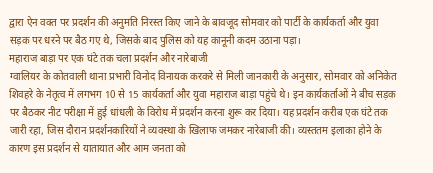द्वारा ऐन वक्त पर प्रदर्शन की अनुमति निरस्त किए जाने के बावजूद सोमवार को पार्टी के कार्यकर्ता और युवा सड़क पर धरने पर बैठ गए थे, जिसके बाद पुलिस को यह कानूनी कदम उठाना पड़ा।
महाराज बाड़ा पर एक घंटे तक चला प्रदर्शन और नारेबाजी
ग्वालियर के कोतवाली थाना प्रभारी विनोद विनायक करकरे से मिली जानकारी के अनुसार, सोमवार को अनिकेत शिवहरे के नेतृत्व में लगभग 10 से 15 कार्यकर्ता और युवा महाराज बाड़ा पहुंचे थे। इन कार्यकर्ताओं ने बीच सड़क पर बैठकर नीट परीक्षा में हुई धांधली के विरोध में प्रदर्शन करना शुरू कर दिया। यह प्रदर्शन करीब एक घंटे तक जारी रहा, जिस दौरान प्रदर्शनकारियों ने व्यवस्था के खिलाफ जमकर नारेबाजी की। व्यस्ततम इलाका होने के कारण इस प्रदर्शन से यातायात और आम जनता को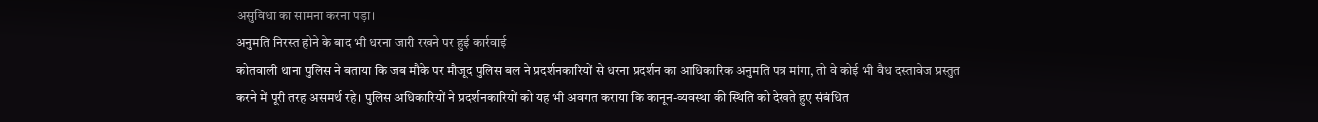असुविधा का सामना करना पड़ा।
अनुमति निरस्त होने के बाद भी धरना जारी रखने पर हुई कार्रवाई
कोतवाली थाना पुलिस ने बताया कि जब मौके पर मौजूद पुलिस बल ने प्रदर्शनकारियों से धरना प्रदर्शन का आधिकारिक अनुमति पत्र मांगा, तो वे कोई भी वैध दस्तावेज प्रस्तुत करने में पूरी तरह असमर्थ रहे। पुलिस अधिकारियों ने प्रदर्शनकारियों को यह भी अवगत कराया कि कानून-व्यवस्था की स्थिति को देखते हुए संबंधित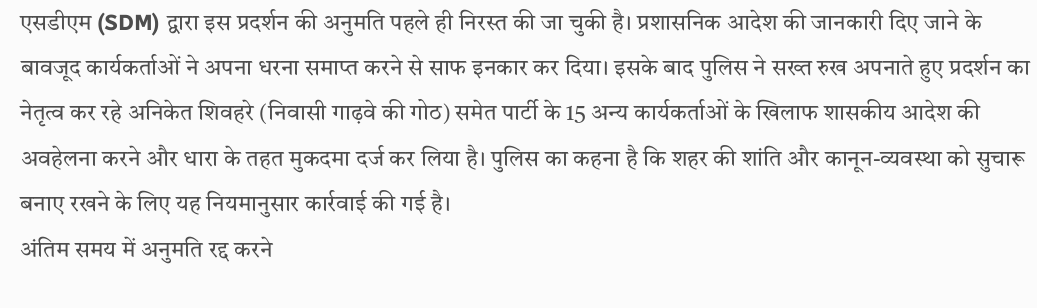एसडीएम (SDM) द्वारा इस प्रदर्शन की अनुमति पहले ही निरस्त की जा चुकी है। प्रशासनिक आदेश की जानकारी दिए जाने के बावजूद कार्यकर्ताओं ने अपना धरना समाप्त करने से साफ इनकार कर दिया। इसके बाद पुलिस ने सख्त रुख अपनाते हुए प्रदर्शन का नेतृत्व कर रहे अनिकेत शिवहरे (निवासी गाढ़वे की गोठ) समेत पार्टी के 15 अन्य कार्यकर्ताओं के खिलाफ शासकीय आदेश की अवहेलना करने और धारा के तहत मुकदमा दर्ज कर लिया है। पुलिस का कहना है कि शहर की शांति और कानून-व्यवस्था को सुचारू बनाए रखने के लिए यह नियमानुसार कार्रवाई की गई है।
अंतिम समय में अनुमति रद्द करने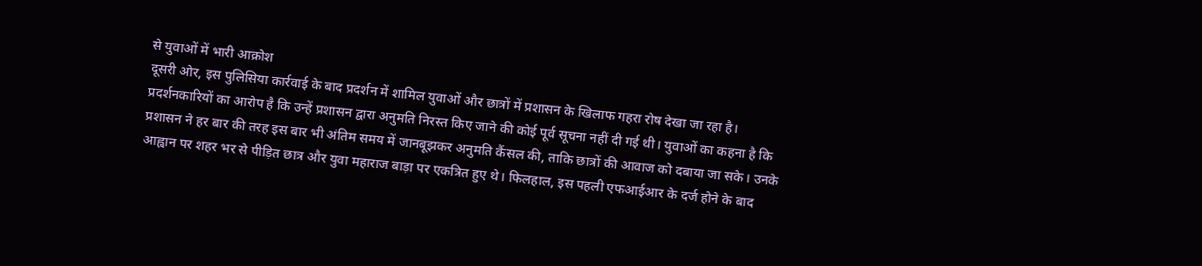से युवाओं में भारी आक्रोश
दूसरी ओर, इस पुलिसिया कार्रवाई के बाद प्रदर्शन में शामिल युवाओं और छात्रों में प्रशासन के खिलाफ गहरा रोष देखा जा रहा है। प्रदर्शनकारियों का आरोप है कि उन्हें प्रशासन द्वारा अनुमति निरस्त किए जाने की कोई पूर्व सूचना नहीं दी गई थी। युवाओं का कहना है कि प्रशासन ने हर बार की तरह इस बार भी अंतिम समय में जानबूझकर अनुमति कैंसल की, ताकि छात्रों की आवाज को दबाया जा सके। उनके आह्वान पर शहर भर से पीड़ित छात्र और युवा महाराज बाड़ा पर एकत्रित हुए थे। फिलहाल, इस पहली एफआईआर के दर्ज होने के बाद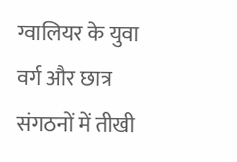ग्वालियर के युवा वर्ग और छात्र संगठनों में तीखी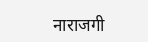नाराजगी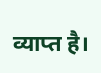व्याप्त है।